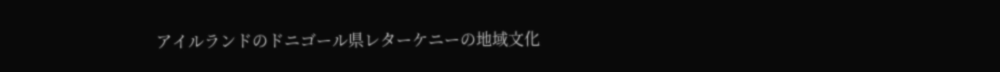アイルランドのドニゴール県レターケニーの地域文化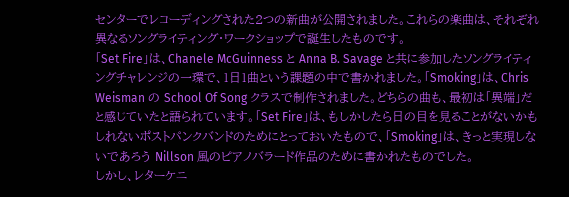センターでレコーディングされた2つの新曲が公開されました。これらの楽曲は、それぞれ異なるソングライティング・ワークショップで誕生したものです。
「Set Fire」は、Chanele McGuinness と Anna B. Savage と共に参加したソングライティングチャレンジの一環で、1日1曲という課題の中で書かれました。「Smoking」は、Chris Weisman の School Of Song クラスで制作されました。どちらの曲も、最初は「異端」だと感じていたと語られています。「Set Fire」は、もしかしたら日の目を見ることがないかもしれないポストパンクバンドのためにとっておいたもので、「Smoking」は、きっと実現しないであろう Nillson 風のピアノバラード作品のために書かれたものでした。
しかし、レターケニ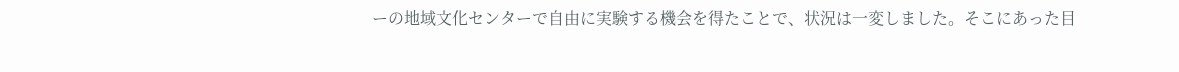ーの地域文化センターで自由に実験する機会を得たことで、状況は一変しました。そこにあった目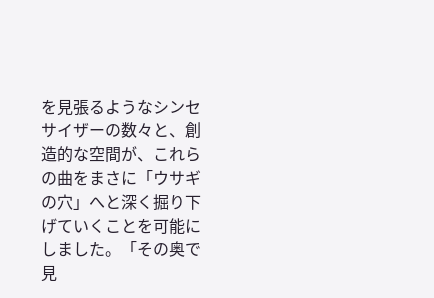を見張るようなシンセサイザーの数々と、創造的な空間が、これらの曲をまさに「ウサギの穴」へと深く掘り下げていくことを可能にしました。「その奥で見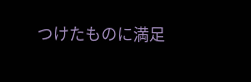つけたものに満足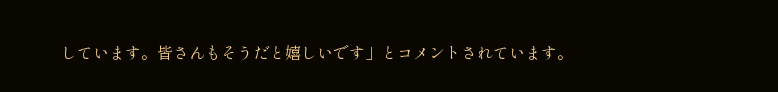しています。皆さんもそうだと嬉しいです」とコメントされています。